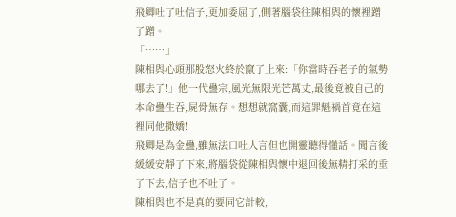飛卿吐了吐信子,更加委屈了,側著腦袋往陳相與的懷裡蹭了蹭。
「……」
陳相與心頭那股怒火終於竄了上來:「你當時吞老子的氣勢哪去了!」他一代蠱宗,風光無限光芒萬丈,最後竟被自己的本命蠱生吞,屍骨無存。想想就窩囊,而這罪魁禍首竟在這裡同他撒嬌!
飛卿是為金蠱,雖無法口吐人言但也開靈聽得懂話。聞言後緩緩安靜了下來,將腦袋從陳相與懷中退回後無精打采的垂了下去,信子也不吐了。
陳相與也不是真的要同它計較,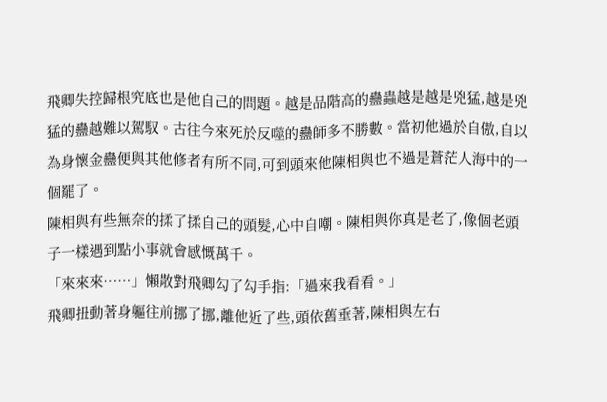飛卿失控歸根究底也是他自己的問題。越是品階高的蠱蟲越是越是兇猛,越是兇猛的蠱越難以駕馭。古往今來死於反噬的蠱師多不勝數。當初他過於自傲,自以為身懷金蠱便與其他修者有所不同,可到頭來他陳相與也不過是蒼茫人海中的一個罷了。
陳相與有些無奈的揉了揉自己的頭髮,心中自嘲。陳相與你真是老了,像個老頭子一樣遇到點小事就會感慨萬千。
「來來來……」懶散對飛卿勾了勾手指:「過來我看看。」
飛卿扭動著身軀往前挪了挪,離他近了些,頭依舊垂著,陳相與左右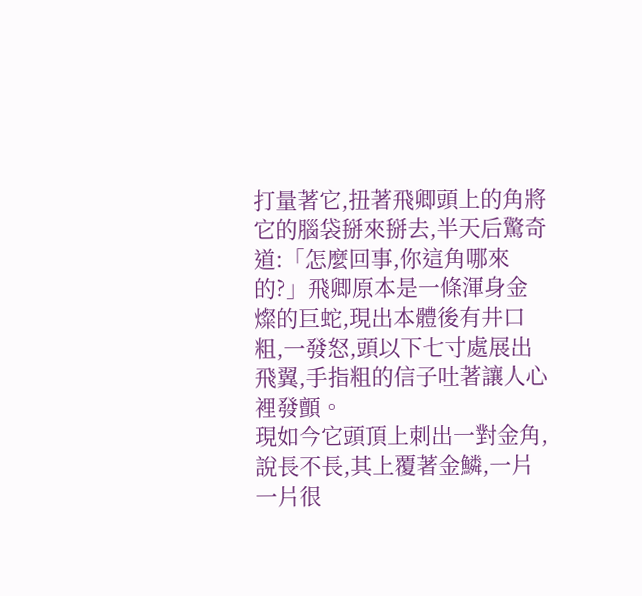打量著它,扭著飛卿頭上的角將它的腦袋掰來掰去,半天后驚奇道:「怎麼回事,你這角哪來的?」飛卿原本是一條渾身金燦的巨蛇,現出本體後有井口粗,一發怒,頭以下七寸處展出飛翼,手指粗的信子吐著讓人心裡發顫。
現如今它頭頂上刺出一對金角,說長不長,其上覆著金鱗,一片一片很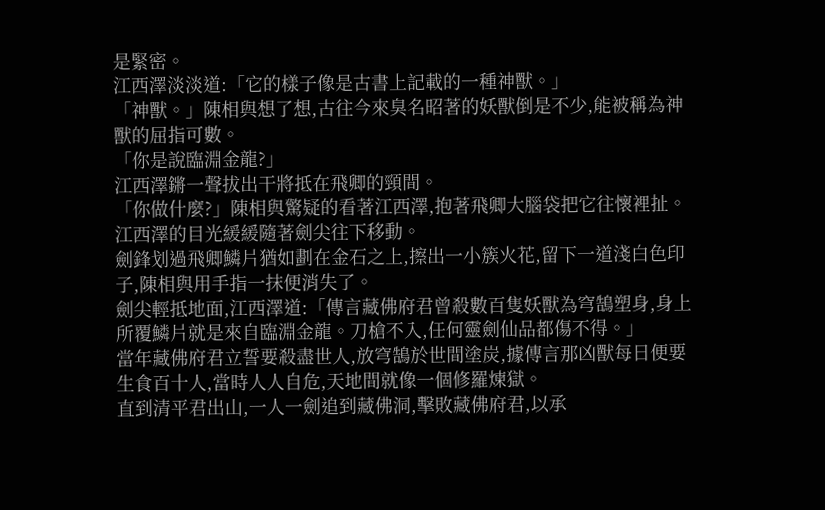是緊密。
江西澤淡淡道:「它的樣子像是古書上記載的一種神獸。」
「神獸。」陳相與想了想,古往今來臭名昭著的妖獸倒是不少,能被稱為神獸的屈指可數。
「你是說臨淵金龍?」
江西澤鏘一聲拔出干將抵在飛卿的頸間。
「你做什麼?」陳相與驚疑的看著江西澤,抱著飛卿大腦袋把它往懷裡扯。
江西澤的目光緩緩隨著劍尖往下移動。
劍鋒划過飛卿鱗片猶如劃在金石之上,擦出一小簇火花,留下一道淺白色印子,陳相與用手指一抹便消失了。
劍尖輕抵地面,江西澤道:「傳言藏佛府君曾殺數百隻妖獸為穹鵠塑身,身上所覆鱗片就是來自臨淵金龍。刀槍不入,任何靈劍仙品都傷不得。」
當年藏佛府君立誓要殺盡世人,放穹鵠於世間塗炭,據傳言那凶獸每日便要生食百十人,當時人人自危,天地間就像一個修羅煉獄。
直到清平君出山,一人一劍追到藏佛洞,擊敗藏佛府君,以承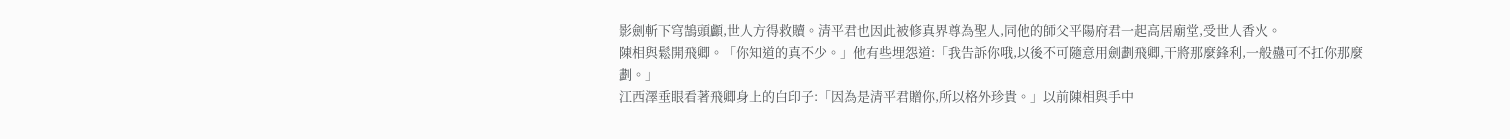影劍斬下穹鵠頭顱,世人方得救贖。清平君也因此被修真界尊為聖人,同他的師父平陽府君一起高居廟堂,受世人香火。
陳相與鬆開飛卿。「你知道的真不少。」他有些埋怨道:「我告訴你哦,以後不可隨意用劍劃飛卿,干將那麼鋒利,一般蠱可不扛你那麼劃。」
江西澤垂眼看著飛卿身上的白印子:「因為是清平君贈你,所以格外珍貴。」以前陳相與手中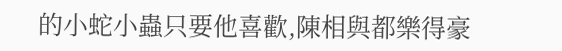的小蛇小蟲只要他喜歡,陳相與都樂得豪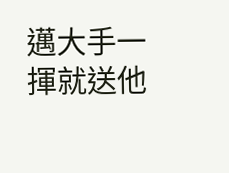邁大手一揮就送他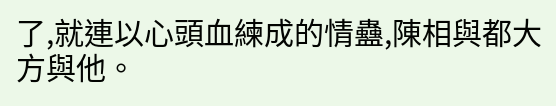了,就連以心頭血練成的情蠱,陳相與都大方與他。